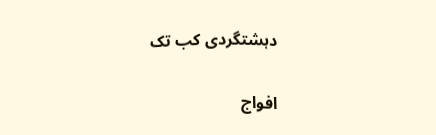دہشتگردی کب تک

افواج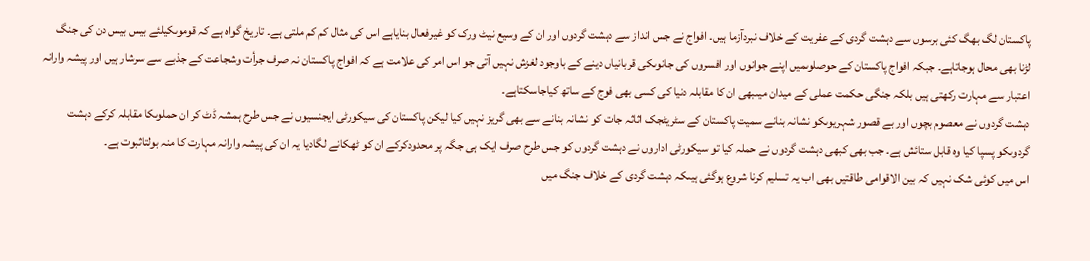پاکستان لگ بھگ کئی برسوں سے دہشت گردی کے عفریت کے خلاف نبردآزما ہیں۔ افواج نے جس انداز سے دہشت گردوں اور ان کے وسیع نیٹ ورک کو غیرفعال بنایاہے اس کی مثال کم کم ملتی ہے۔ تاریخ گواہ ہے کہ قوموںکیلئے بیس بیس دن کی جنگ لڑنا بھی محال ہوجاتاہے۔ جبکہ افواج پاکستان کے حوصلوںمیں اپنے جوانوں اور افسروں کی جانوںکی قربانیاں دینے کے باوجود لغزش نہیں آتی جو اس امر کی علامت ہے کہ افواج پاکستان نہ صرف جرأت وشجاعت کے جذبے سے سرشار ہیں اور پیشہ وارانہ اعتبار سے مہارت رکھتی ہیں بلکہ جنگی حکمت عملی کے میدان میںبھی ان کا مقابلہ دنیا کی کسی بھی فوج کے ساتھ کیاجاسکتاہے۔
دہشت گردوں نے معصوم بچوں اور بے قصور شہریوںکو نشانہ بنانے سمیت پاکستان کے سٹریٹجک اثاثہ جات کو نشانہ بنانے سے بھی گریز نہیں کیا لیکن پاکستان کی سیکورٹی ایجنسیوں نے جس طرح ہمشہ ڈٹ کر ان حملوںکا مقابلہ کرکے دہشت گردوںکو پسپا کیا وہ قابل ستائش ہے۔ جب بھی کبھی دہشت گردوں نے حملہ کیا تو سیکورٹی اداروں نے دہشت گردوں کو جس طرح صرف ایک ہی جگہ پر محدودکرکے ان کو ٹھکانے لگادیا یہ ان کی پیشہ وارانہ مہارت کا منہ بولتاثبوت ہے۔
اس میں کوئی شک نہیں کہ بین الاقوامی طاقتیں بھی اب یہ تسلیم کرنا شروع ہوگئی ہیںکہ دہشت گردی کے خلاف جنگ میں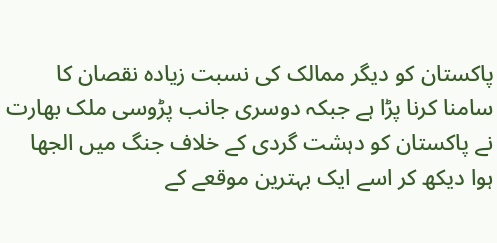پاکستان کو دیگر ممالک کی نسبت زیادہ نقصان کا سامنا کرنا پڑا ہے جبکہ دوسری جانب پڑوسی ملک بھارت نے پاکستان کو دہشت گردی کے خلاف جنگ میں الجھا ہوا دیکھ کر اسے ایک بہترین موقعے کے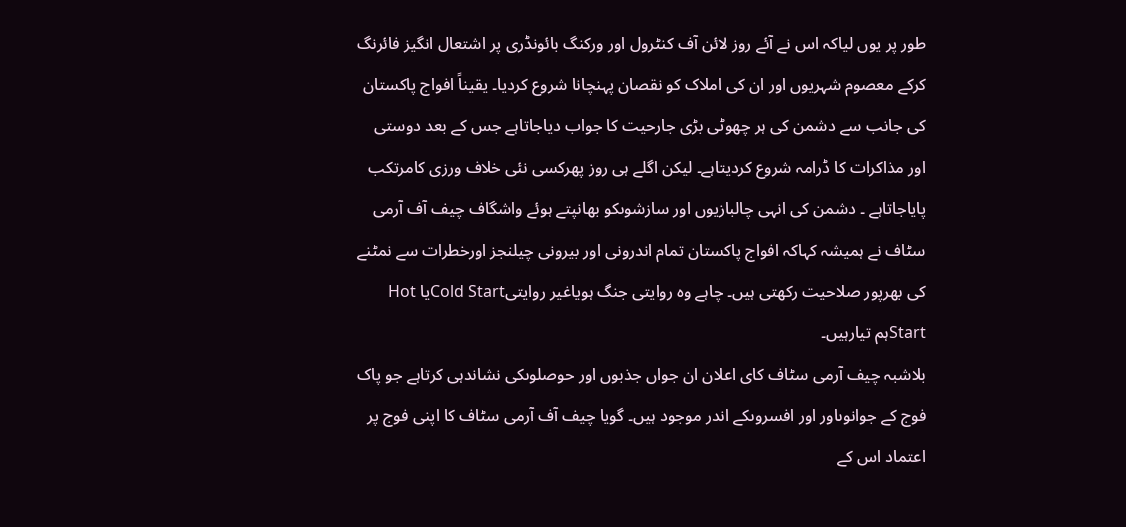طور پر یوں لیاکہ اس نے آئے روز لائن آف کنٹرول اور ورکنگ بائونڈری پر اشتعال انگیز فائرنگ کرکے معصوم شہریوں اور ان کی املاک کو نقصان پہنچانا شروع کردیا۔ یقیناً افواج پاکستان کی جانب سے دشمن کی ہر چھوٹی بڑی جارحیت کا جواب دیاجاتاہے جس کے بعد دوستی اور مذاکرات کا ڈرامہ شروع کردیتاہے۔ لیکن اگلے ہی روز پھرکسی نئی خلاف ورزی کامرتکب پایاجاتاہے ۔ دشمن کی انہی چالبازیوں اور سازشوںکو بھانپتے ہوئے واشگاف چیف آف آرمی سٹاف نے ہمیشہ کہاکہ افواج پاکستان تمام اندرونی اور بیرونی چیلنجز اورخطرات سے نمٹنے کی بھرپور صلاحیت رکھتی ہیں۔ چاہے وہ روایتی جنگ ہویاغیر روایتیCold Startیا Hot Startہم تیارہیں۔
بلاشبہ چیف آرمی سٹاف کای اعلان ان جواں جذبوں اور حوصلوںکی نشاندہی کرتاہے جو پاک فوج کے جوانوںاور اور افسروںکے اندر موجود ہیں۔ گویا چیف آف آرمی سٹاف کا اپنی فوج پر اعتماد اس کے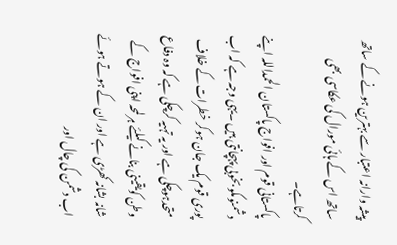پیشہ وارانہ اعتبار سے بہترین ہونے کے ساتھ ساتھ اس کے ہائی مورال کی عکاسی بھی کرتاہے۔
پاکستانی قوم اور افواج پاکستان الحمداللہ اپنے دشمنوںکو بخوبی پہچانتی ہیں ۔یہی وجہ ہے کہ اب پوری قوم یک جان ہوکر خطرات کے خلاف متحدہوچکی ہے اور یہ تہیہ کرچکی ہے کہ وہ دفاع وطن کویقینی بنانے کیلئے ہر لمحہ اپنی افواج کے شانہ بشانہ کھڑی ہے اور ان کے ہوتے ہوئے اب دشمن کی چال اور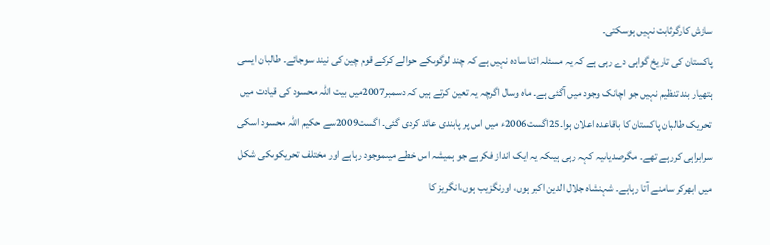سازش کارگرثابت نہیں ہوسکتی۔
پاکستان کی تاریخ گواہی دے رہی ہے کہ یہ مسئلہ اتنا سادہ نہیں ہے کہ چند لوگوںکے حوالے کرکے قوم چین کی نیند سوجائے۔ طالبان ایسی ہتھیار بند تنظیم نہیں جو اچانک وجود میں آگئی ہے۔ ماہ وسال اگرچہ یہ تعین کرتے ہیں کہ دسمبر2007میں بیت اللہ محسود کی قیادت میں تحریک طالبان پاکستان کا باقاعدہ اعلان ہوا۔25اگست2006ء میں اس پر پابندی عائد کردی گئی۔ اگست2009سے حکیم اللہ محسود اسکی سرابراہی کررہے تھے۔ مگرصدیاںیہ کہہ رہی ہیںکہ یہ ایک انداز فکرہے جو ہمیشہ اس خطے میںموجود رہاہے اور مختلف تحریکوںکی شکل میں ابھرکر سامنے آتا رہاہے۔ شہنشاہ جلال الدین اکبر ہوں، اورنگزیب ہوں،انگریز کا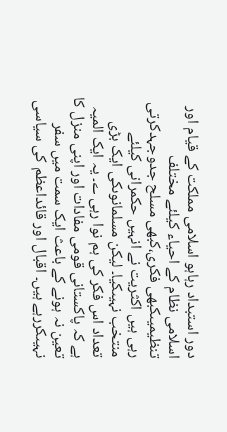دور استبداد رہاہو اسلامی مملکت کے قیام اور اسلامی نظام کے احیاء کیلئے مختلف تنظیمیںکبھی فکری،کبھی مسلح جدوجہدکرتی رہی ہیں اکثریت نے انہیں حکمرانی کیلئے منتخب نہیںکیا۔ لیکن مسلمانوںکی ایک بڑی تعداد اس فکر کی ہم نوا رہی ے۔ یہ ایک المیہ ہے کہ پاکستانی قومی مفادات اور اپنی منزل کا تعین نہ ہونے کے باعث ایک سمت میں سفر نہیںکررہے ہیں۔ اقبال اور قائداعظم کی سیاسی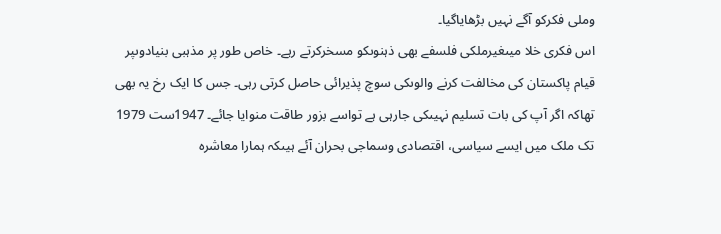وملی فکرکو آگے نہیں بڑھایاگیا۔
اس فکری خلا میںغیرملکی فلسفے بھی ذہنوںکو مسخرکرتے رہے۔ خاص طور پر مذہبی بنیادوںپر قیام پاکستان کی مخالفت کرنے والوںکی سوچ پذیرائی حاصل کرتی رہی۔ جس کا ایک رخ یہ بھی تھاکہ اگر آپ کی بات تسلیم نہیںکی جارہی ہے تواسے بزور طاقت منوایا جائے۔ 1947ست 1979 تک ملک میں ایسے سیاسی، اقتصادی وسماجی بحران آئے ہیںکہ ہمارا معاشرہ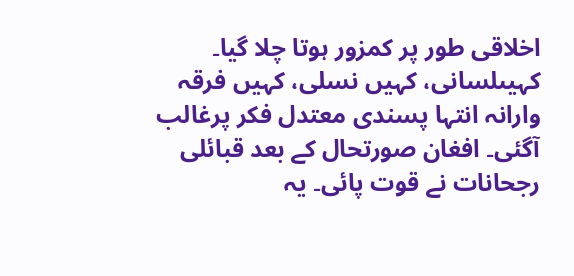اخلاقی طور پر کمزور ہوتا چلا گیا۔ کہیںلسانی، کہیں نسلی، کہیں فرقہ وارانہ انتہا پسندی معتدل فکر پرغالب آگئی۔ افغان صورتحال کے بعد قبائلی رجحانات نے قوت پائی۔ یہ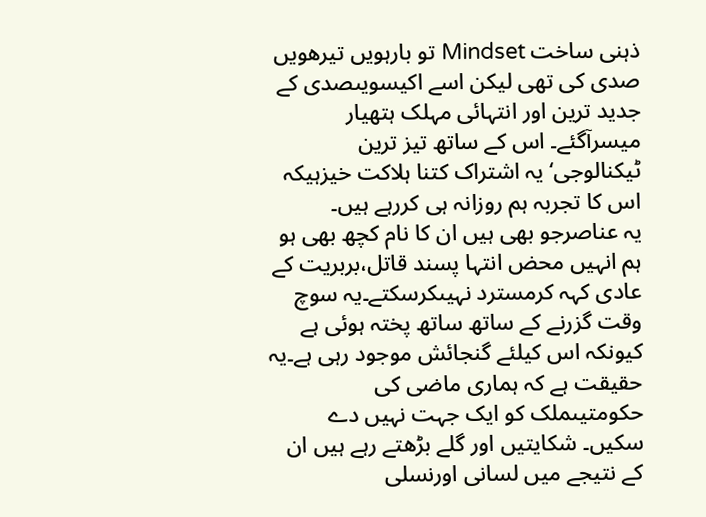ذہنی ساخت Mindset تو بارہویں تیرھویں صدی کی تھی لیکن اسے اکیسویںصدی کے جدید ترین اور انتہائی مہلک ہتھیار میسرآگئے۔ اس کے ساتھ تیز ترین ٹیکنالوجی‘ یہ اشتراک کتنا ہلاکت خیزہیکہ اس کا تجربہ ہم روزانہ ہی کررہے ہیں۔
یہ عناصرجو بھی ہیں ان کا نام کچھ بھی ہو ہم انہیں محض انتہا پسند قاتل،بربریت کے عادی کہہ کرمسترد نہیںکرسکتے۔یہ سوچ وقت گزرنے کے ساتھ ساتھ پختہ ہوئی ہے کیونکہ اس کیلئے گنجائش موجود رہی ہے۔یہ حقیقت ہے کہ ہماری ماضی کی حکومتیںملک کو ایک جہت نہیں دے سکیں۔ شکایتیں اور گلے بڑھتے رہے ہیں ان کے نتیجے میں لسانی اورنسلی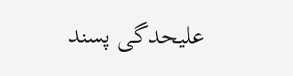علیحدگی پسند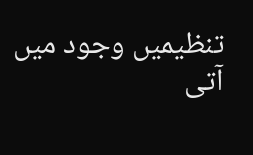تنظیمیں وجود میں آتی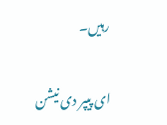رہیں۔

ای پیپر دی نیشن